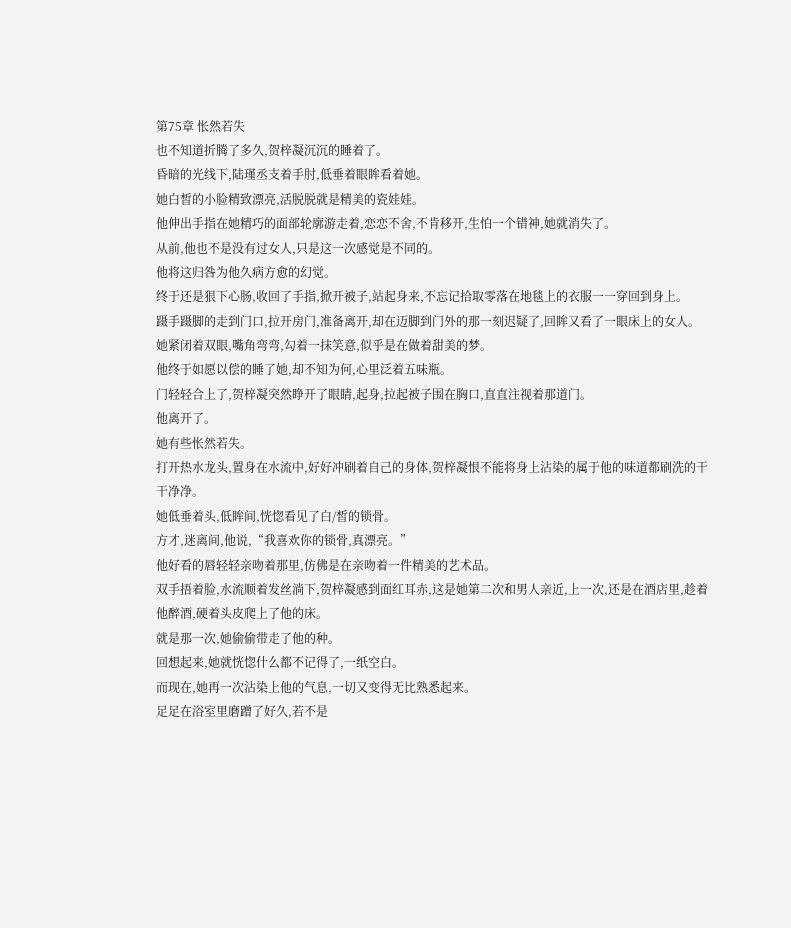第75章 怅然若失
也不知道折腾了多久,贺梓凝沉沉的睡着了。
昏暗的光线下,陆瑾丞支着手肘,低垂着眼眸看着她。
她白皙的小脸精致漂亮,活脱脱就是精美的瓷娃娃。
他伸出手指在她精巧的面部轮廓游走着,恋恋不舍,不肯移开,生怕一个错神,她就消失了。
从前,他也不是没有过女人,只是这一次感觉是不同的。
他将这归咎为他久病方愈的幻觉。
终于还是狠下心肠,收回了手指,掀开被子,站起身来,不忘记拾取零落在地毯上的衣服一一穿回到身上。
蹑手蹑脚的走到门口,拉开房门,准备离开,却在迈脚到门外的那一刻迟疑了,回眸又看了一眼床上的女人。
她紧闭着双眼,嘴角弯弯,勾着一抹笑意,似乎是在做着甜美的梦。
他终于如愿以偿的睡了她,却不知为何,心里泛着五味瓶。
门轻轻合上了,贺梓凝突然睁开了眼睛,起身,拉起被子围在胸口,直直注视着那道门。
他离开了。
她有些怅然若失。
打开热水龙头,置身在水流中,好好冲刷着自己的身体,贺梓凝恨不能将身上沾染的属于他的味道都刷洗的干干净净。
她低垂着头,低眸间,恍惚看见了白/皙的锁骨。
方才,迷离间,他说,“我喜欢你的锁骨,真漂亮。”
他好看的唇轻轻亲吻着那里,仿佛是在亲吻着一件精美的艺术品。
双手捂着脸,水流顺着发丝淌下,贺梓凝感到面红耳赤,这是她第二次和男人亲近,上一次,还是在酒店里,趁着他醉酒,硬着头皮爬上了他的床。
就是那一次,她偷偷带走了他的种。
回想起来,她就恍惚什么都不记得了,一纸空白。
而现在,她再一次沾染上他的气息,一切又变得无比熟悉起来。
足足在浴室里磨蹭了好久,若不是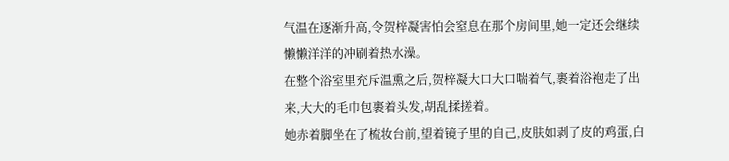气温在逐渐升高,令贺梓凝害怕会窒息在那个房间里,她一定还会继续懒懒洋洋的冲刷着热水澡。
在整个浴室里充斥温熏之后,贺梓凝大口大口喘着气,裹着浴袍走了出来,大大的毛巾包裹着头发,胡乱揉搓着。
她赤着脚坐在了梳妆台前,望着镜子里的自己,皮肤如剥了皮的鸡蛋,白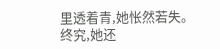里透着青,她怅然若失。
终究,她还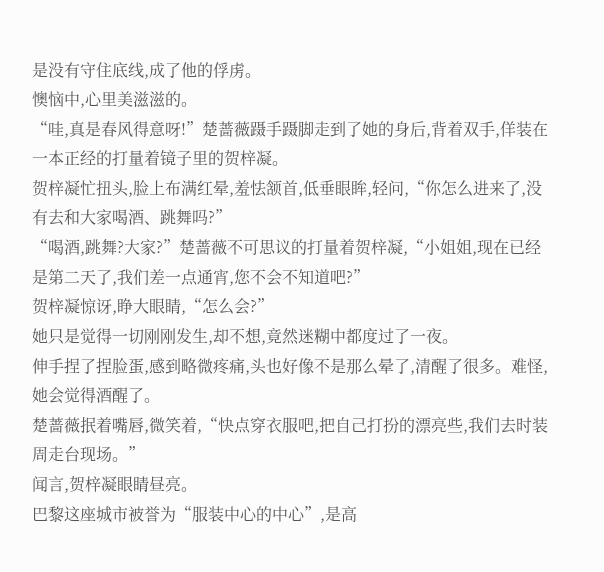是没有守住底线,成了他的俘虏。
懊恼中,心里美滋滋的。
“哇,真是春风得意呀!”楚蔷薇蹑手蹑脚走到了她的身后,背着双手,佯装在一本正经的打量着镜子里的贺梓凝。
贺梓凝忙扭头,脸上布满红晕,羞怯颔首,低垂眼眸,轻问,“你怎么进来了,没有去和大家喝酒、跳舞吗?”
“喝酒,跳舞?大家?”楚蔷薇不可思议的打量着贺梓凝,“小姐姐,现在已经是第二天了,我们差一点通宵,您不会不知道吧?”
贺梓凝惊讶,睁大眼睛,“怎么会?”
她只是觉得一切刚刚发生,却不想,竟然迷糊中都度过了一夜。
伸手捏了捏脸蛋,感到略微疼痛,头也好像不是那么晕了,清醒了很多。难怪,她会觉得酒醒了。
楚蔷薇抿着嘴唇,微笑着,“快点穿衣服吧,把自己打扮的漂亮些,我们去时装周走台现场。”
闻言,贺梓凝眼睛昼亮。
巴黎这座城市被誉为“服装中心的中心”,是高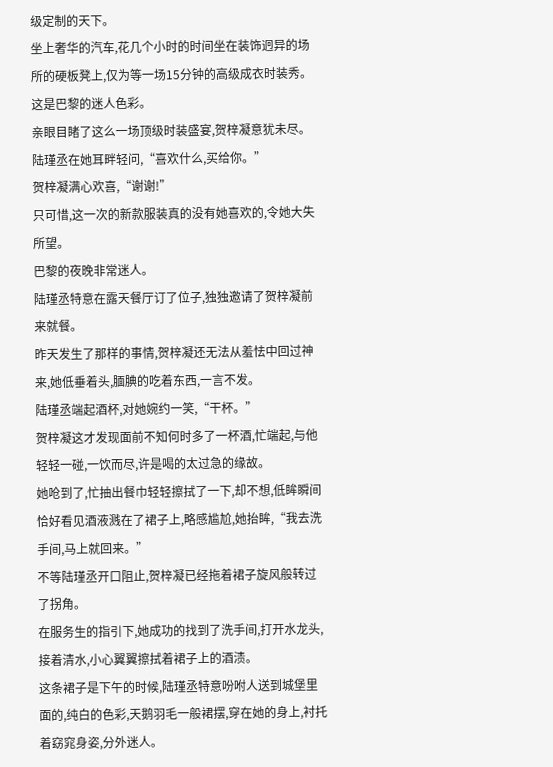级定制的天下。
坐上奢华的汽车,花几个小时的时间坐在装饰迥异的场所的硬板凳上,仅为等一场15分钟的高级成衣时装秀。
这是巴黎的迷人色彩。
亲眼目睹了这么一场顶级时装盛宴,贺梓凝意犹未尽。
陆瑾丞在她耳畔轻问,“喜欢什么,买给你。”
贺梓凝满心欢喜,“谢谢!”
只可惜,这一次的新款服装真的没有她喜欢的,令她大失所望。
巴黎的夜晚非常迷人。
陆瑾丞特意在露天餐厅订了位子,独独邀请了贺梓凝前来就餐。
昨天发生了那样的事情,贺梓凝还无法从羞怯中回过神来,她低垂着头,腼腆的吃着东西,一言不发。
陆瑾丞端起酒杯,对她婉约一笑,“干杯。”
贺梓凝这才发现面前不知何时多了一杯酒,忙端起,与他轻轻一碰,一饮而尽,许是喝的太过急的缘故。
她呛到了,忙抽出餐巾轻轻擦拭了一下,却不想,低眸瞬间恰好看见酒液溅在了裙子上,略感尴尬,她抬眸,“我去洗手间,马上就回来。”
不等陆瑾丞开口阻止,贺梓凝已经拖着裙子旋风般转过了拐角。
在服务生的指引下,她成功的找到了洗手间,打开水龙头,接着清水,小心翼翼擦拭着裙子上的酒渍。
这条裙子是下午的时候,陆瑾丞特意吩咐人送到城堡里面的,纯白的色彩,天鹅羽毛一般裙摆,穿在她的身上,衬托着窈窕身姿,分外迷人。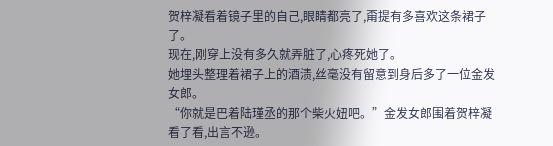贺梓凝看着镜子里的自己,眼睛都亮了,甭提有多喜欢这条裙子了。
现在,刚穿上没有多久就弄脏了,心疼死她了。
她埋头整理着裙子上的酒渍,丝毫没有留意到身后多了一位金发女郎。
“你就是巴着陆瑾丞的那个柴火妞吧。”金发女郎围着贺梓凝看了看,出言不逊。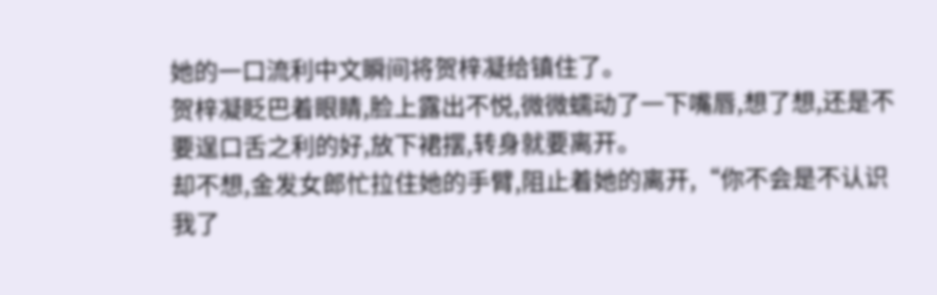她的一口流利中文瞬间将贺梓凝给镇住了。
贺梓凝眨巴着眼睛,脸上露出不悦,微微蠕动了一下嘴唇,想了想,还是不要逞口舌之利的好,放下裙摆,转身就要离开。
却不想,金发女郎忙拉住她的手臂,阻止着她的离开,“你不会是不认识我了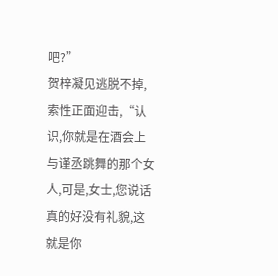吧?”
贺梓凝见逃脱不掉,索性正面迎击,“认识,你就是在酒会上与谨丞跳舞的那个女人,可是,女士,您说话真的好没有礼貌,这就是你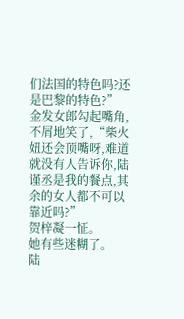们法国的特色吗?还是巴黎的特色?”
金发女郎勾起嘴角,不屑地笑了,“柴火妞还会顶嘴呀,难道就没有人告诉你,陆谨丞是我的餐点,其余的女人都不可以靠近吗?”
贺梓凝一怔。
她有些迷糊了。
陆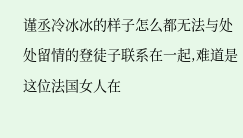谨丞冷冰冰的样子怎么都无法与处处留情的登徒子联系在一起,难道是这位法国女人在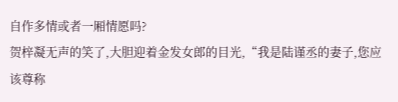自作多情或者一厢情愿吗?
贺梓凝无声的笑了,大胆迎着金发女郎的目光,“我是陆谨丞的妻子,您应该尊称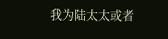我为陆太太或者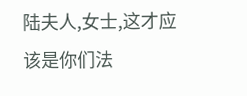陆夫人,女士,这才应该是你们法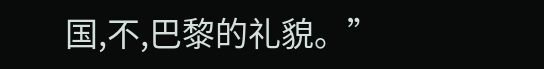国,不,巴黎的礼貌。”